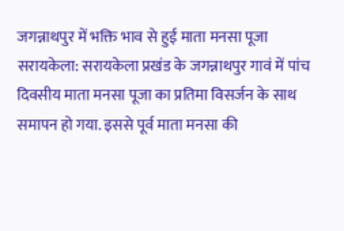जगन्नाथपुर में भक्ति भाव से हुई माता मनसा पूजा
सरायकेला: सरायकेला प्रखंड के जगन्नाथपुर गावं में पांच दिवसीय माता मनसा पूजा का प्रतिमा विसर्जन के साथ समापन हो गया. इससे पूर्व माता मनसा की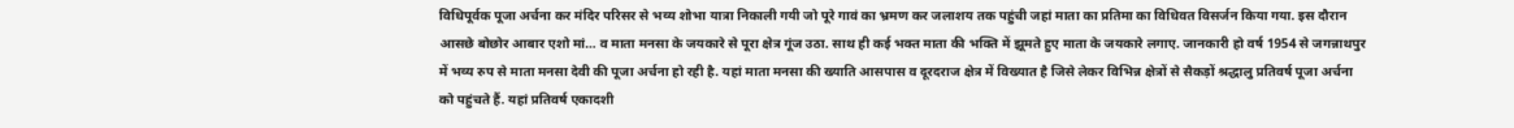विधिपूर्वक पूजा अर्चना कर मंदिर परिसर से भव्य शोभा यात्रा निकाली गयी जो पूरे गावं का भ्रमण कर जलाशय तक पहुंची जहां माता का प्रतिमा का विधिवत विसर्जन किया गया. इस दौरान आसछे बोछोर आबार एशो मां… व माता मनसा के जयकारे से पूरा क्षेत्र गूंज उठा. साथ ही कई भक्त माता की भक्ति में झूमते हुए माता के जयकारे लगाए. जानकारी हो वर्ष 1954 से जगन्नाथपुर में भव्य रुप से माता मनसा देवी की पूजा अर्चना हो रही है. यहां माता मनसा की ख्याति आसपास व दूरदराज क्षेत्र में विख्यात है जिसे लेकर विभिन्न क्षेत्रों से सैकड़ों श्रद्धालु प्रतिवर्ष पूजा अर्चना को पहुंचते हैं. यहां प्रतिवर्ष एकादशी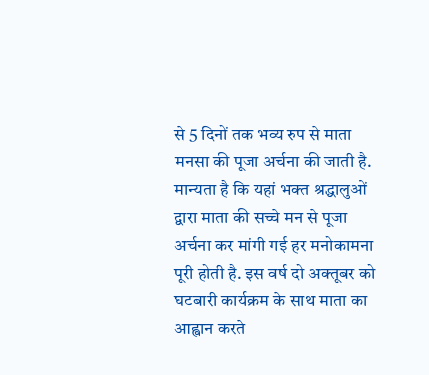से 5 दिनों तक भव्य रुप से माता मनसा की पूजा अर्चना की जाती है. मान्यता है कि यहां भक्त श्रद्धालुओं द्वारा माता की सच्चे मन से पूजा अर्चना कर मांगी गई हर मनोकामना पूरी होती है. इस वर्ष दो अक्तूबर को घटबारी कार्यक्रम के साथ माता का आह्वान करते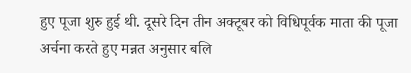हुए पूजा शुरु हुई थी. दूसरे दिन तीन अक्टूबर को विधिपूर्वक माता की पूजा अर्चना करते हुए मन्नत अनुसार बलि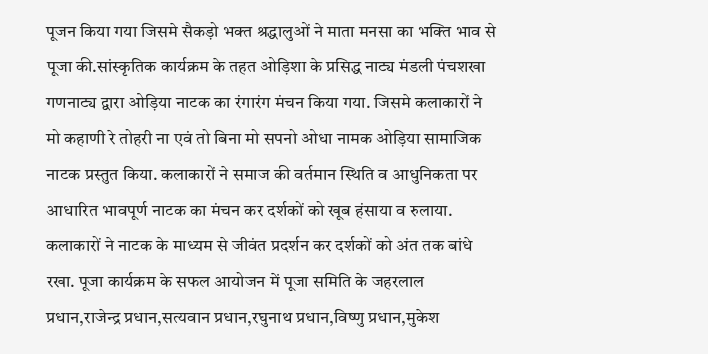पूजन किया गया जिसमे सैकड़ो भक्त श्रद्धालुओं ने माता मनसा का भक्ति भाव से पूजा की.सांस्कृतिक कार्यक्रम के तहत ओड़िशा के प्रसिद्ध नाट्य मंडली पंचशखा गणनाट्य द्वारा ओड़िया नाटक का रंगारंग मंचन किया गया. जिसमे कलाकारों ने मो कहाणी रे तोहरी ना एवं तो बिना मो सपनो ओधा नामक ओड़िया सामाजिक नाटक प्रस्तुत किया. कलाकारों ने समाज की वर्तमान स्थिति व आधुनिकता पर आधारित भावपूर्ण नाटक का मंचन कर दर्शकों को खूब हंसाया व रुलाया. कलाकारों ने नाटक के माध्यम से जीवंत प्रदर्शन कर दर्शकों को अंत तक बांधे रखा. पूजा कार्यक्रम के सफल आयोजन में पूजा समिति के जहरलाल प्रधान,राजेन्द्र प्रधान,सत्यवान प्रधान,रघुनाथ प्रधान,विष्णु प्रधान,मुकेश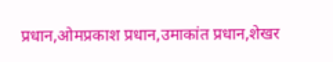प्रधान,ओमप्रकाश प्रधान,उमाकांत प्रधान,शेखर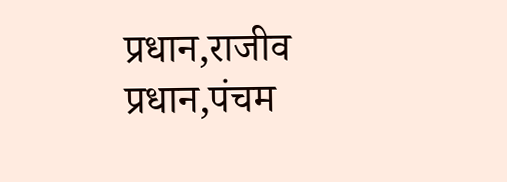प्रधान,राजीव प्रधान,पंचम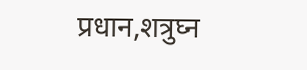प्रधान,शत्रुघ्न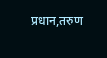प्रधान,तरुण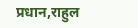प्रधान,राहुल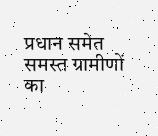प्रधान समेत समस्त ग्रामीणों का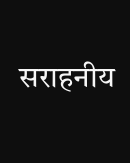सराहनीय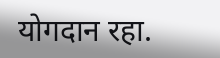योगदान रहा.